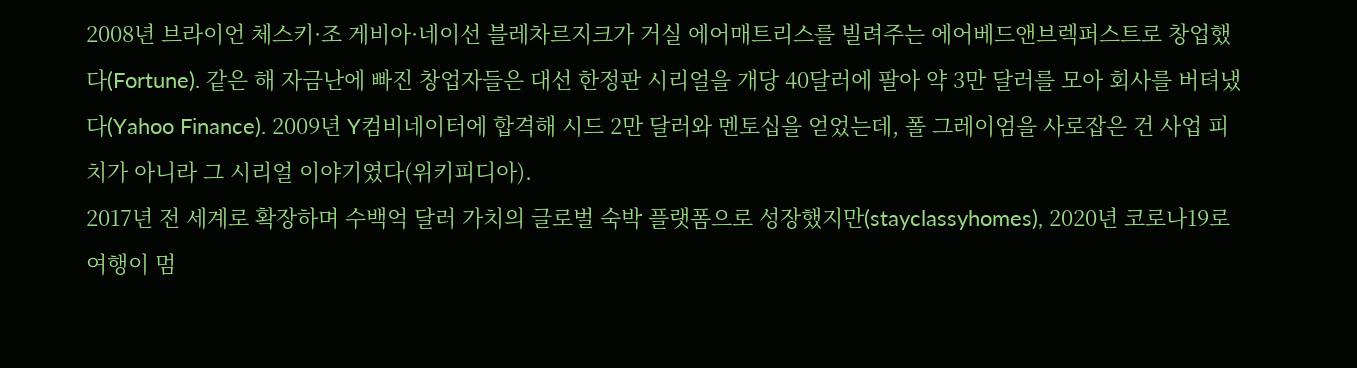2008년 브라이언 체스키·조 게비아·네이선 블레차르지크가 거실 에어매트리스를 빌려주는 에어베드앤브렉퍼스트로 창업했다(Fortune). 같은 해 자금난에 빠진 창업자들은 대선 한정판 시리얼을 개당 40달러에 팔아 약 3만 달러를 모아 회사를 버텨냈다(Yahoo Finance). 2009년 Y컴비네이터에 합격해 시드 2만 달러와 멘토십을 얻었는데, 폴 그레이엄을 사로잡은 건 사업 피치가 아니라 그 시리얼 이야기였다(위키피디아).
2017년 전 세계로 확장하며 수백억 달러 가치의 글로벌 숙박 플랫폼으로 성장했지만(stayclassyhomes), 2020년 코로나19로 여행이 멈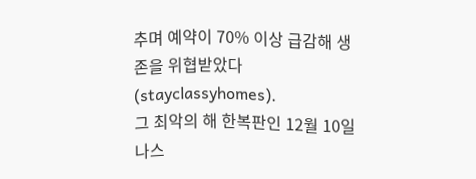추며 예약이 70% 이상 급감해 생존을 위협받았다(stayclassyhomes).
그 최악의 해 한복판인 12월 10일 나스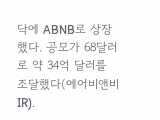닥에 ABNB로 상장했다. 공모가 68달러로 약 34억 달러를 조달했다(에어비앤비 IR).